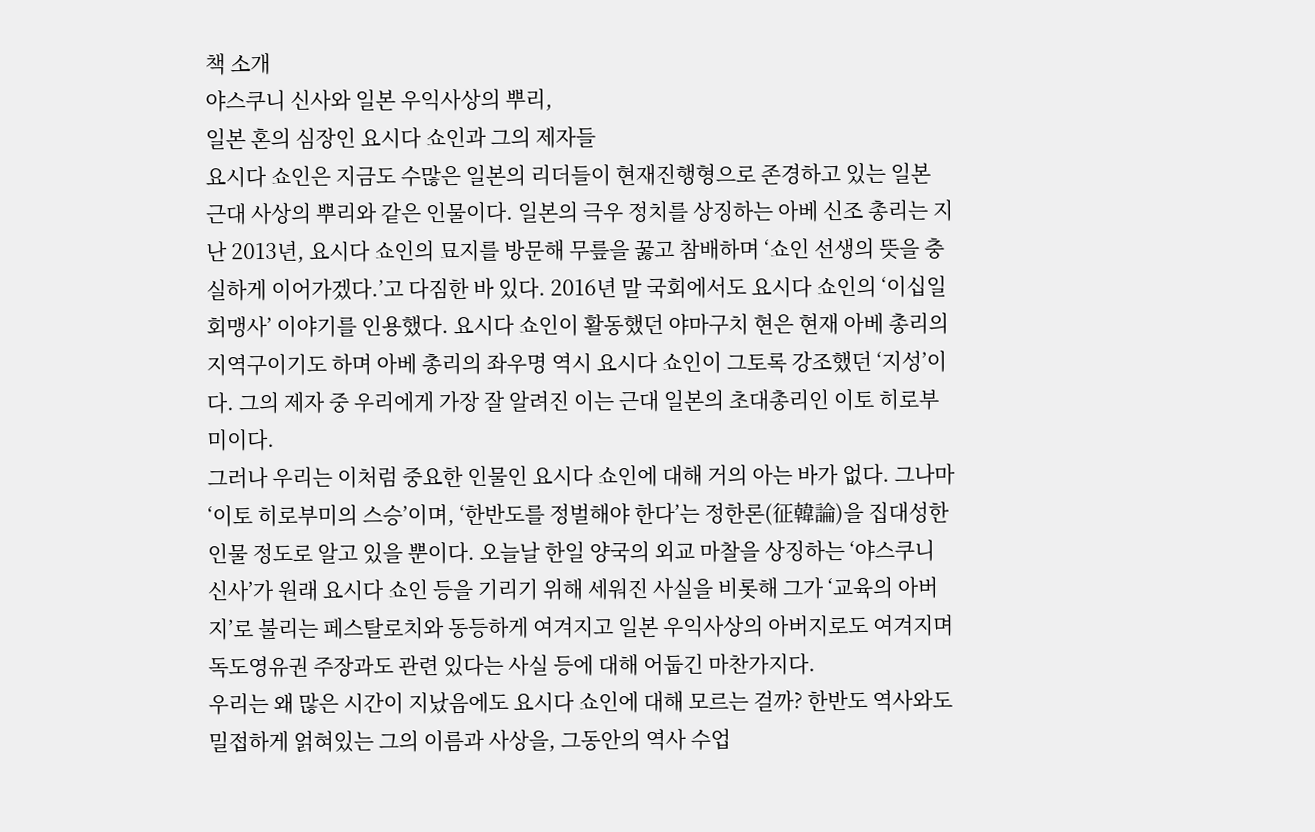책 소개
야스쿠니 신사와 일본 우익사상의 뿌리,
일본 혼의 심장인 요시다 쇼인과 그의 제자들
요시다 쇼인은 지금도 수많은 일본의 리더들이 현재진행형으로 존경하고 있는 일본 근대 사상의 뿌리와 같은 인물이다. 일본의 극우 정치를 상징하는 아베 신조 총리는 지난 2013년, 요시다 쇼인의 묘지를 방문해 무릎을 꿇고 참배하며 ‘쇼인 선생의 뜻을 충실하게 이어가겠다.’고 다짐한 바 있다. 2016년 말 국회에서도 요시다 쇼인의 ‘이십일회맹사’ 이야기를 인용했다. 요시다 쇼인이 활동했던 야마구치 현은 현재 아베 총리의 지역구이기도 하며 아베 총리의 좌우명 역시 요시다 쇼인이 그토록 강조했던 ‘지성’이다. 그의 제자 중 우리에게 가장 잘 알려진 이는 근대 일본의 초대총리인 이토 히로부미이다.
그러나 우리는 이처럼 중요한 인물인 요시다 쇼인에 대해 거의 아는 바가 없다. 그나마 ‘이토 히로부미의 스승’이며, ‘한반도를 정벌해야 한다’는 정한론(征韓論)을 집대성한 인물 정도로 알고 있을 뿐이다. 오늘날 한일 양국의 외교 마찰을 상징하는 ‘야스쿠니 신사’가 원래 요시다 쇼인 등을 기리기 위해 세워진 사실을 비롯해 그가 ‘교육의 아버지’로 불리는 페스탈로치와 동등하게 여겨지고 일본 우익사상의 아버지로도 여겨지며 독도영유권 주장과도 관련 있다는 사실 등에 대해 어둡긴 마찬가지다.
우리는 왜 많은 시간이 지났음에도 요시다 쇼인에 대해 모르는 걸까? 한반도 역사와도 밀접하게 얽혀있는 그의 이름과 사상을, 그동안의 역사 수업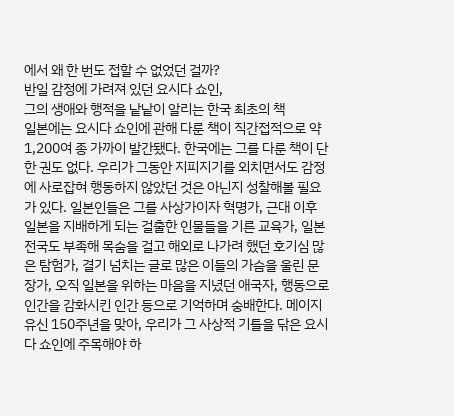에서 왜 한 번도 접할 수 없었던 걸까?
반일 감정에 가려져 있던 요시다 쇼인,
그의 생애와 행적을 낱낱이 알리는 한국 최초의 책
일본에는 요시다 쇼인에 관해 다룬 책이 직간접적으로 약 1,200여 종 가까이 발간됐다. 한국에는 그를 다룬 책이 단 한 권도 없다. 우리가 그동안 지피지기를 외치면서도 감정에 사로잡혀 행동하지 않았던 것은 아닌지 성찰해볼 필요가 있다. 일본인들은 그를 사상가이자 혁명가, 근대 이후 일본을 지배하게 되는 걸출한 인물들을 기른 교육가, 일본 전국도 부족해 목숨을 걸고 해외로 나가려 했던 호기심 많은 탐험가, 결기 넘치는 글로 많은 이들의 가슴을 울린 문장가, 오직 일본을 위하는 마음을 지녔던 애국자, 행동으로 인간을 감화시킨 인간 등으로 기억하며 숭배한다. 메이지유신 150주년을 맞아, 우리가 그 사상적 기틀을 닦은 요시다 쇼인에 주목해야 하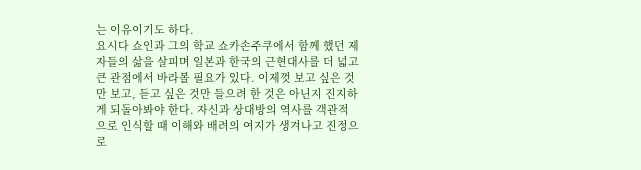는 이유이기도 하다.
요시다 쇼인과 그의 학교 쇼카손주쿠에서 함께 했던 제자들의 삶을 살피며 일본과 한국의 근현대사를 더 넓고 큰 관점에서 바라볼 필요가 있다. 이제껏 보고 싶은 것만 보고, 듣고 싶은 것만 들으려 한 것은 아닌지 진지하게 되돌아봐야 한다. 자신과 상대방의 역사를 객관적으로 인식할 때 이해와 배려의 여지가 생겨나고 진정으로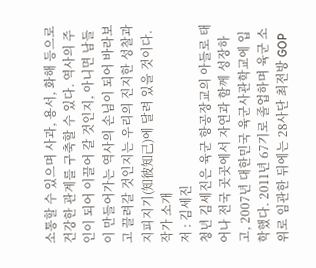소통할 수 있으며 사과, 용서, 화해 등으로 건강한 관계를 구축할 수 있다. 역사의 주인이 되어 이끌어 갈 것인지, 아니면 남들이 만들어가는 역사의 손님이 되어 바라보고 끌려갈 것인지는 우리의 진지한 성찰과 지피지기(知彼知己)에 달려 있을 것이다.
작가 소개
저 : 김세진
청년 김세진은 육군 항공장교의 아들로 태어나 전국 곳곳에서 자연과 함께 성장하고, 2007년 대한민국 육군사관학교에 입학했다. 2011년 67기로 졸업하며 육군 소위로 임관한 뒤에는 28사단 최전방 GOP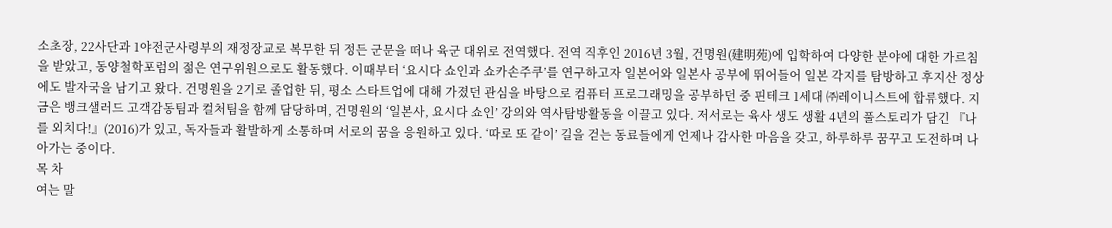소초장, 22사단과 1야전군사령부의 재정장교로 복무한 뒤 정든 군문을 떠나 육군 대위로 전역했다. 전역 직후인 2016년 3월, 건명원(建明苑)에 입학하여 다양한 분야에 대한 가르침을 받았고, 동양철학포럼의 젊은 연구위원으로도 활동했다. 이때부터 ‘요시다 쇼인과 쇼카손주쿠’를 연구하고자 일본어와 일본사 공부에 뛰어들어 일본 각지를 탐방하고 후지산 정상에도 발자국을 남기고 왔다. 건명원을 2기로 졸업한 뒤, 평소 스타트업에 대해 가졌던 관심을 바탕으로 컴퓨터 프로그래밍을 공부하던 중 핀테크 1세대 ㈜레이니스트에 합류했다. 지금은 뱅크샐러드 고객감동팀과 컬처팀을 함께 담당하며, 건명원의 ‘일본사, 요시다 쇼인’ 강의와 역사탐방활동을 이끌고 있다. 저서로는 육사 생도 생활 4년의 풀스토리가 담긴 『나를 외치다!』(2016)가 있고, 독자들과 활발하게 소통하며 서로의 꿈을 응원하고 있다. ‘따로 또 같이’ 길을 걷는 동료들에게 언제나 감사한 마음을 갖고, 하루하루 꿈꾸고 도전하며 나아가는 중이다.
목 차
여는 말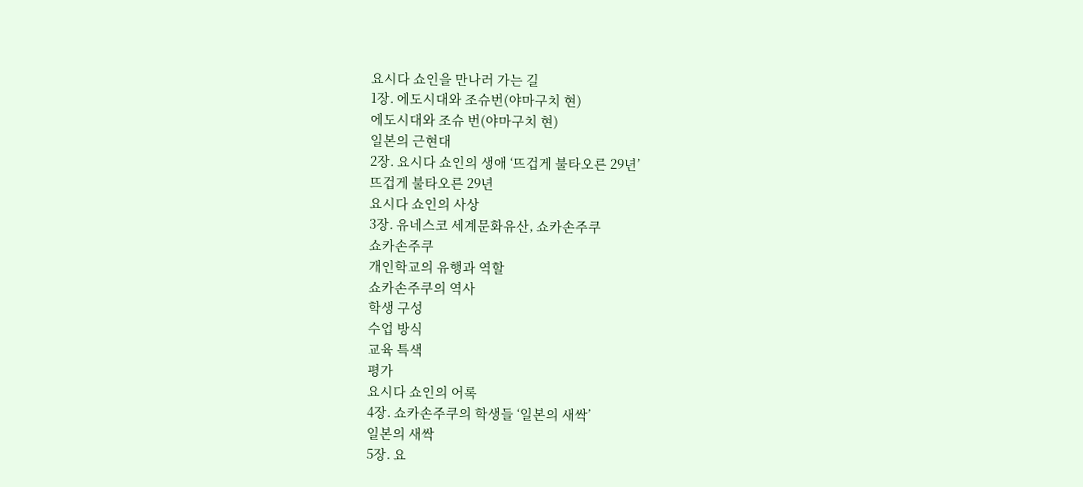요시다 쇼인을 만나러 가는 길
1장. 에도시대와 조슈번(야마구치 현)
에도시대와 조슈 번(야마구치 현)
일본의 근현대
2장. 요시다 쇼인의 생애 ‘뜨겁게 불타오른 29년’
뜨겁게 불타오른 29년
요시다 쇼인의 사상
3장. 유네스코 세계문화유산, 쇼카손주쿠
쇼카손주쿠
개인학교의 유행과 역할
쇼카손주쿠의 역사
학생 구성
수업 방식
교육 특색
평가
요시다 쇼인의 어록
4장. 쇼카손주쿠의 학생들 ‘일본의 새싹’
일본의 새싹
5장. 요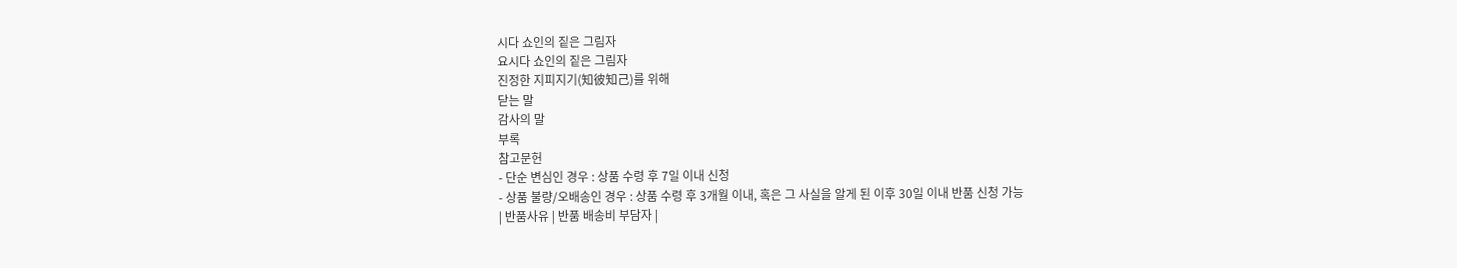시다 쇼인의 짙은 그림자
요시다 쇼인의 짙은 그림자
진정한 지피지기(知彼知己)를 위해
닫는 말
감사의 말
부록
참고문헌
- 단순 변심인 경우 : 상품 수령 후 7일 이내 신청
- 상품 불량/오배송인 경우 : 상품 수령 후 3개월 이내, 혹은 그 사실을 알게 된 이후 30일 이내 반품 신청 가능
| 반품사유 | 반품 배송비 부담자 |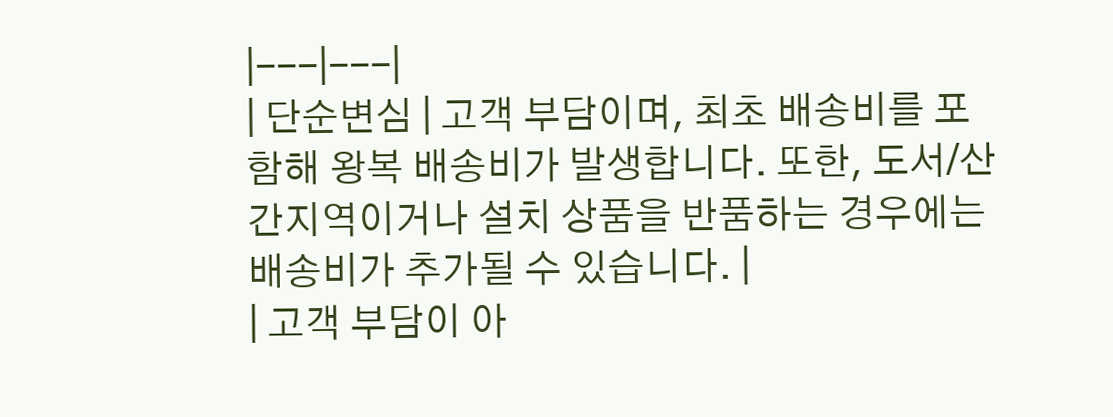|---|---|
| 단순변심 | 고객 부담이며, 최초 배송비를 포함해 왕복 배송비가 발생합니다. 또한, 도서/산간지역이거나 설치 상품을 반품하는 경우에는 배송비가 추가될 수 있습니다. |
| 고객 부담이 아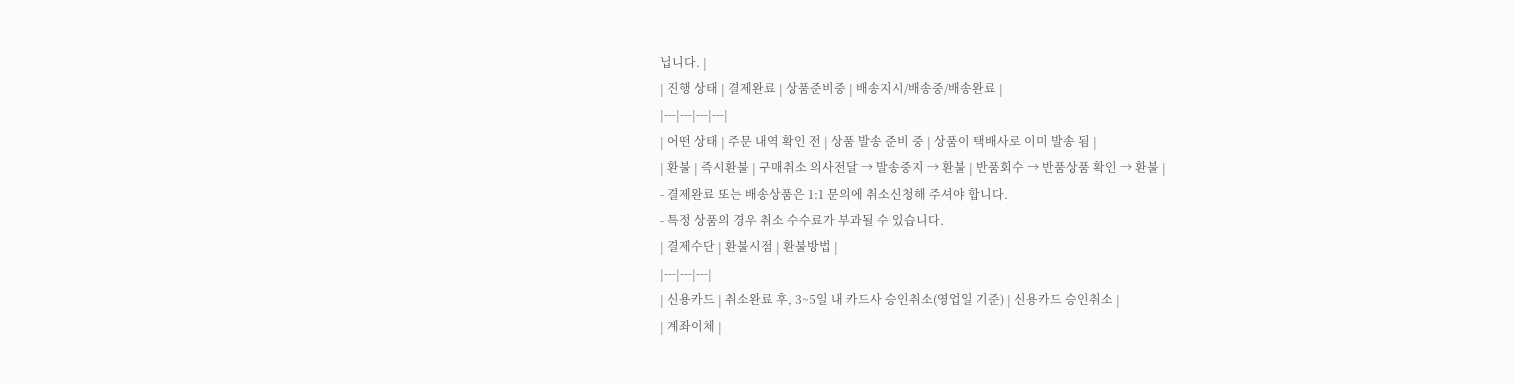닙니다. |
| 진행 상태 | 결제완료 | 상품준비중 | 배송지시/배송중/배송완료 |
|---|---|---|---|
| 어떤 상태 | 주문 내역 확인 전 | 상품 발송 준비 중 | 상품이 택배사로 이미 발송 됨 |
| 환불 | 즉시환불 | 구매취소 의사전달 → 발송중지 → 환불 | 반품회수 → 반품상품 확인 → 환불 |
- 결제완료 또는 배송상품은 1:1 문의에 취소신청해 주셔야 합니다.
- 특정 상품의 경우 취소 수수료가 부과될 수 있습니다.
| 결제수단 | 환불시점 | 환불방법 |
|---|---|---|
| 신용카드 | 취소완료 후, 3~5일 내 카드사 승인취소(영업일 기준) | 신용카드 승인취소 |
| 계좌이체 |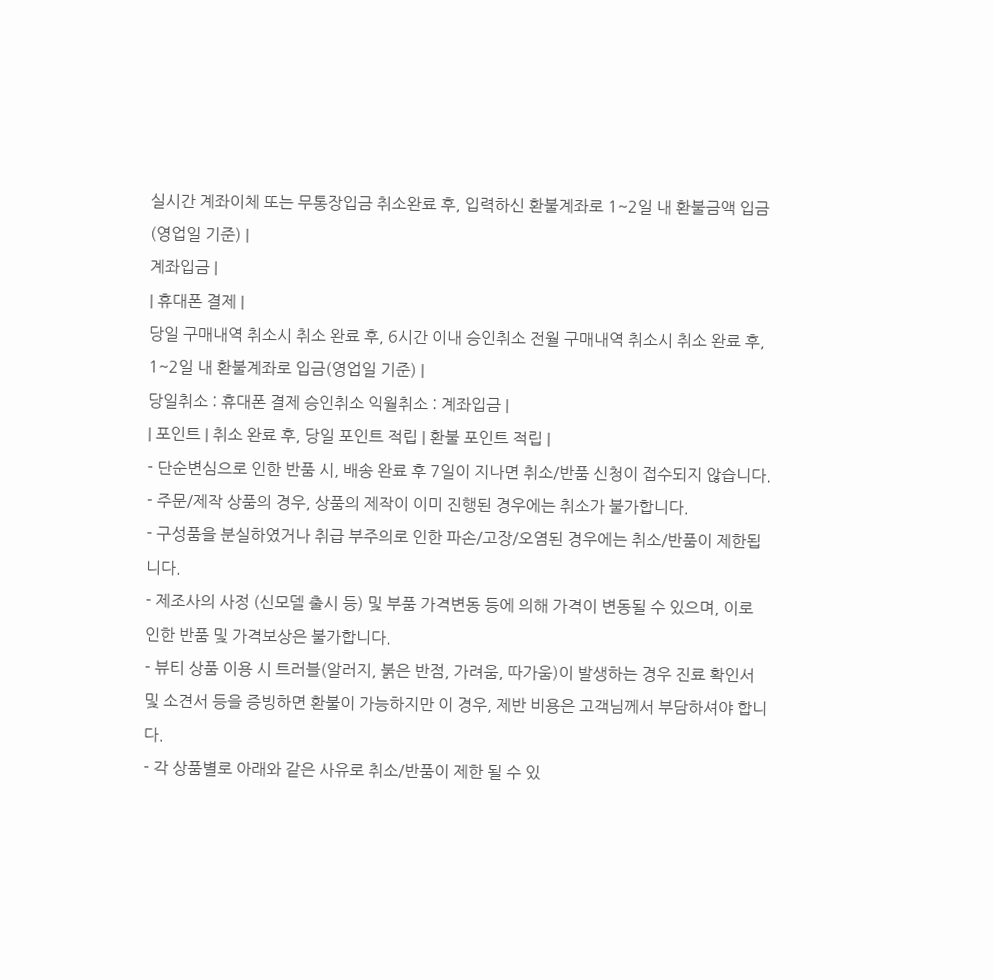실시간 계좌이체 또는 무통장입금 취소완료 후, 입력하신 환불계좌로 1~2일 내 환불금액 입금(영업일 기준) |
계좌입금 |
| 휴대폰 결제 |
당일 구매내역 취소시 취소 완료 후, 6시간 이내 승인취소 전월 구매내역 취소시 취소 완료 후, 1~2일 내 환불계좌로 입금(영업일 기준) |
당일취소 : 휴대폰 결제 승인취소 익월취소 : 계좌입금 |
| 포인트 | 취소 완료 후, 당일 포인트 적립 | 환불 포인트 적립 |
- 단순변심으로 인한 반품 시, 배송 완료 후 7일이 지나면 취소/반품 신청이 접수되지 않습니다.
- 주문/제작 상품의 경우, 상품의 제작이 이미 진행된 경우에는 취소가 불가합니다.
- 구성품을 분실하였거나 취급 부주의로 인한 파손/고장/오염된 경우에는 취소/반품이 제한됩니다.
- 제조사의 사정 (신모델 출시 등) 및 부품 가격변동 등에 의해 가격이 변동될 수 있으며, 이로 인한 반품 및 가격보상은 불가합니다.
- 뷰티 상품 이용 시 트러블(알러지, 붉은 반점, 가려움, 따가움)이 발생하는 경우 진료 확인서 및 소견서 등을 증빙하면 환불이 가능하지만 이 경우, 제반 비용은 고객님께서 부담하셔야 합니다.
- 각 상품별로 아래와 같은 사유로 취소/반품이 제한 될 수 있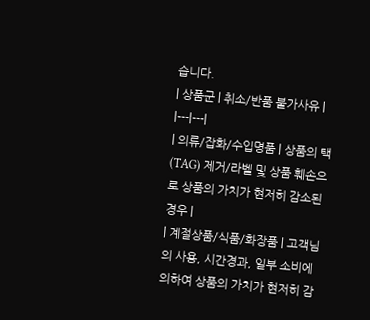습니다.
| 상품군 | 취소/반품 불가사유 |
|---|---|
| 의류/잡화/수입명품 | 상품의 택(TAG) 제거/라벨 및 상품 훼손으로 상품의 가치가 현저히 감소된 경우 |
| 계절상품/식품/화장품 | 고객님의 사용, 시간경과, 일부 소비에 의하여 상품의 가치가 현저히 감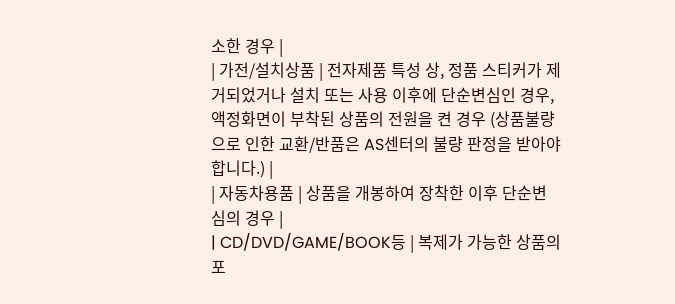소한 경우 |
| 가전/설치상품 | 전자제품 특성 상, 정품 스티커가 제거되었거나 설치 또는 사용 이후에 단순변심인 경우, 액정화면이 부착된 상품의 전원을 켠 경우 (상품불량으로 인한 교환/반품은 AS센터의 불량 판정을 받아야 합니다.) |
| 자동차용품 | 상품을 개봉하여 장착한 이후 단순변심의 경우 |
| CD/DVD/GAME/BOOK등 | 복제가 가능한 상품의 포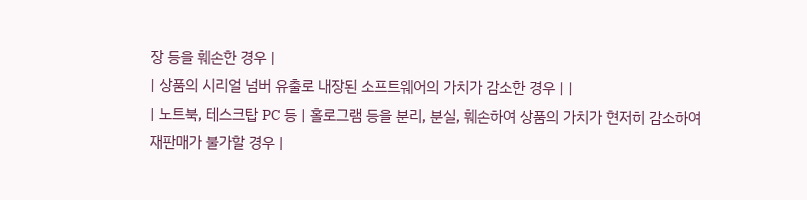장 등을 훼손한 경우 |
| 상품의 시리얼 넘버 유출로 내장된 소프트웨어의 가치가 감소한 경우 | |
| 노트북, 테스크탑 PC 등 | 홀로그램 등을 분리, 분실, 훼손하여 상품의 가치가 현저히 감소하여 재판매가 불가할 경우 |